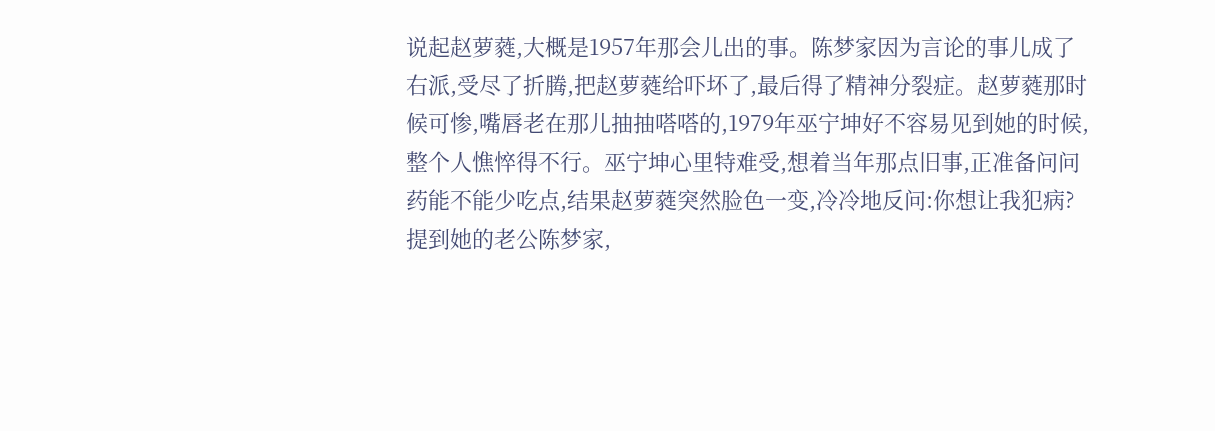说起赵萝蕤,大概是1957年那会儿出的事。陈梦家因为言论的事儿成了右派,受尽了折腾,把赵萝蕤给吓坏了,最后得了精神分裂症。赵萝蕤那时候可惨,嘴唇老在那儿抽抽嗒嗒的,1979年巫宁坤好不容易见到她的时候,整个人憔悴得不行。巫宁坤心里特难受,想着当年那点旧事,正准备问问药能不能少吃点,结果赵萝蕤突然脸色一变,冷冷地反问:你想让我犯病?提到她的老公陈梦家,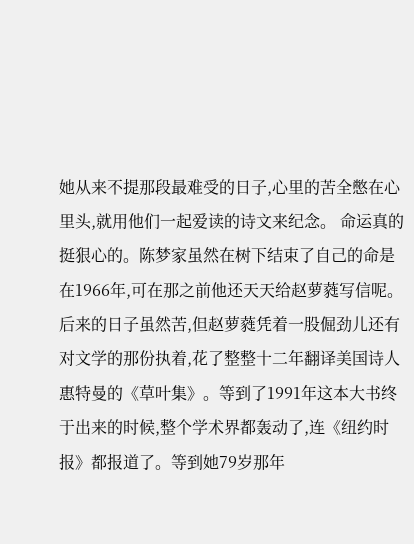她从来不提那段最难受的日子,心里的苦全憋在心里头,就用他们一起爱读的诗文来纪念。 命运真的挺狠心的。陈梦家虽然在树下结束了自己的命是在1966年,可在那之前他还天天给赵萝蕤写信呢。后来的日子虽然苦,但赵萝蕤凭着一股倔劲儿还有对文学的那份执着,花了整整十二年翻译美国诗人惠特曼的《草叶集》。等到了1991年这本大书终于出来的时候,整个学术界都轰动了,连《纽约时报》都报道了。等到她79岁那年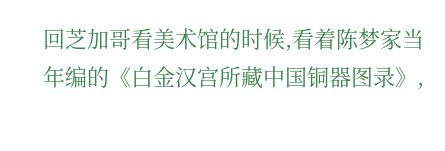回芝加哥看美术馆的时候,看着陈梦家当年编的《白金汉宫所藏中国铜器图录》,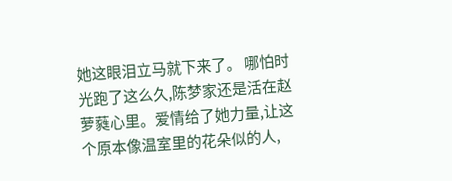她这眼泪立马就下来了。 哪怕时光跑了这么久,陈梦家还是活在赵萝蕤心里。爱情给了她力量,让这个原本像温室里的花朵似的人,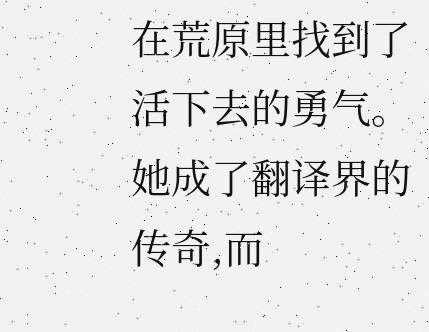在荒原里找到了活下去的勇气。她成了翻译界的传奇,而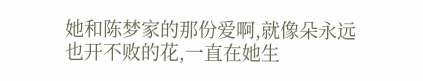她和陈梦家的那份爱啊,就像朵永远也开不败的花,一直在她生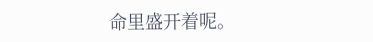命里盛开着呢。